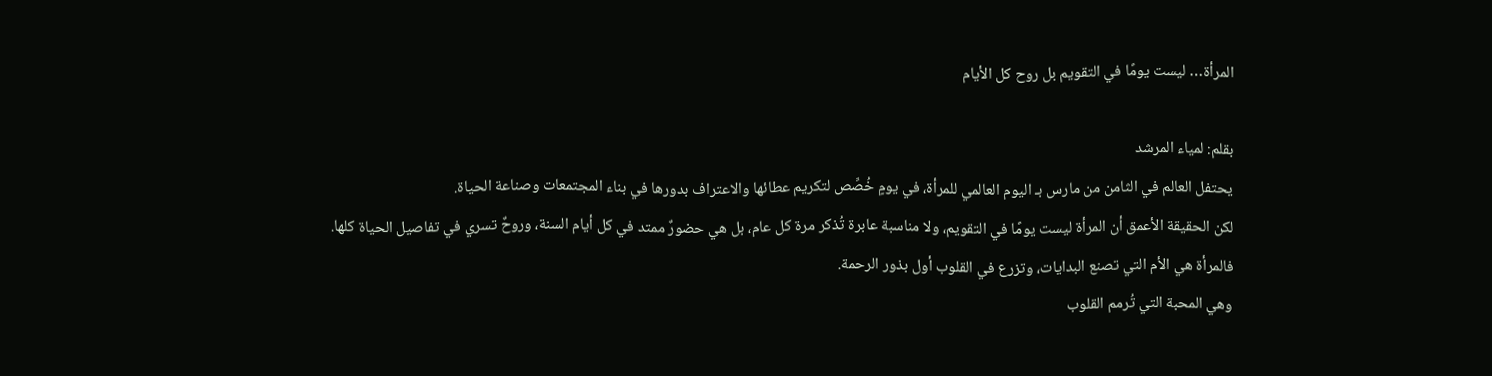المرأة… ليست يومًا في التقويم بل روح كل الأيام

بقلم: لمياء المرشد
يحتفل العالم في الثامن من مارس بـ اليوم العالمي للمرأة، في يومٍ خُصِّص لتكريم عطائها والاعتراف بدورها في بناء المجتمعات وصناعة الحياة.
لكن الحقيقة الأعمق أن المرأة ليست يومًا في التقويم، ولا مناسبة عابرة تُذكر مرة كل عام، بل هي حضورٌ ممتد في كل أيام السنة، وروحٌ تسري في تفاصيل الحياة كلها.
فالمرأة هي الأم التي تصنع البدايات، وتزرع في القلوب أول بذور الرحمة.
وهي المحبة التي تُرمم القلوب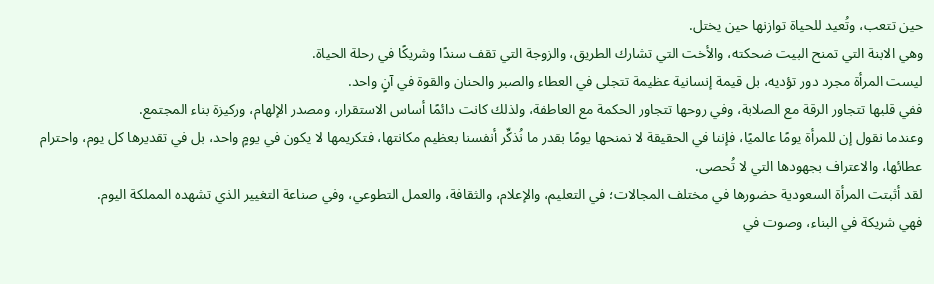حين تتعب، وتُعيد للحياة توازنها حين يختل.
وهي الابنة التي تمنح البيت ضحكته، والأخت التي تشارك الطريق، والزوجة التي تقف سندًا وشريكًا في رحلة الحياة.
ليست المرأة مجرد دور تؤديه، بل قيمة إنسانية عظيمة تتجلى في العطاء والصبر والحنان والقوة في آنٍ واحد.
ففي قلبها تتجاور الرقة مع الصلابة، وفي روحها تتجاور الحكمة مع العاطفة، ولذلك كانت دائمًا أساس الاستقرار، ومصدر الإلهام، وركيزة بناء المجتمع.
وعندما نقول إن للمرأة يومًا عالميًا، فإننا في الحقيقة لا نمنحها يومًا بقدر ما نُذكِّر أنفسنا بعظيم مكانتها، فتكريمها لا يكون في يومٍ واحد، بل في تقديرها كل يوم، واحترام عطائها، والاعتراف بجهودها التي لا تُحصى.
لقد أثبتت المرأة السعودية حضورها في مختلف المجالات؛ في التعليم، والإعلام، والثقافة، والعمل التطوعي، وفي صناعة التغيير الذي تشهده المملكة اليوم.
فهي شريكة في البناء، وصوت في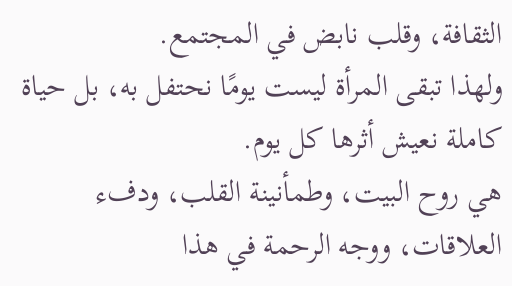الثقافة، وقلب نابض في المجتمع.
ولهذا تبقى المرأة ليست يومًا نحتفل به، بل حياة كاملة نعيش أثرها كل يوم.
هي روح البيت، وطمأنينة القلب، ودفء العلاقات، ووجه الرحمة في هذا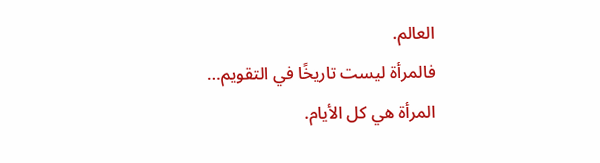العالم.
فالمرأة ليست تاريخًا في التقويم…
المرأة هي كل الأيام.